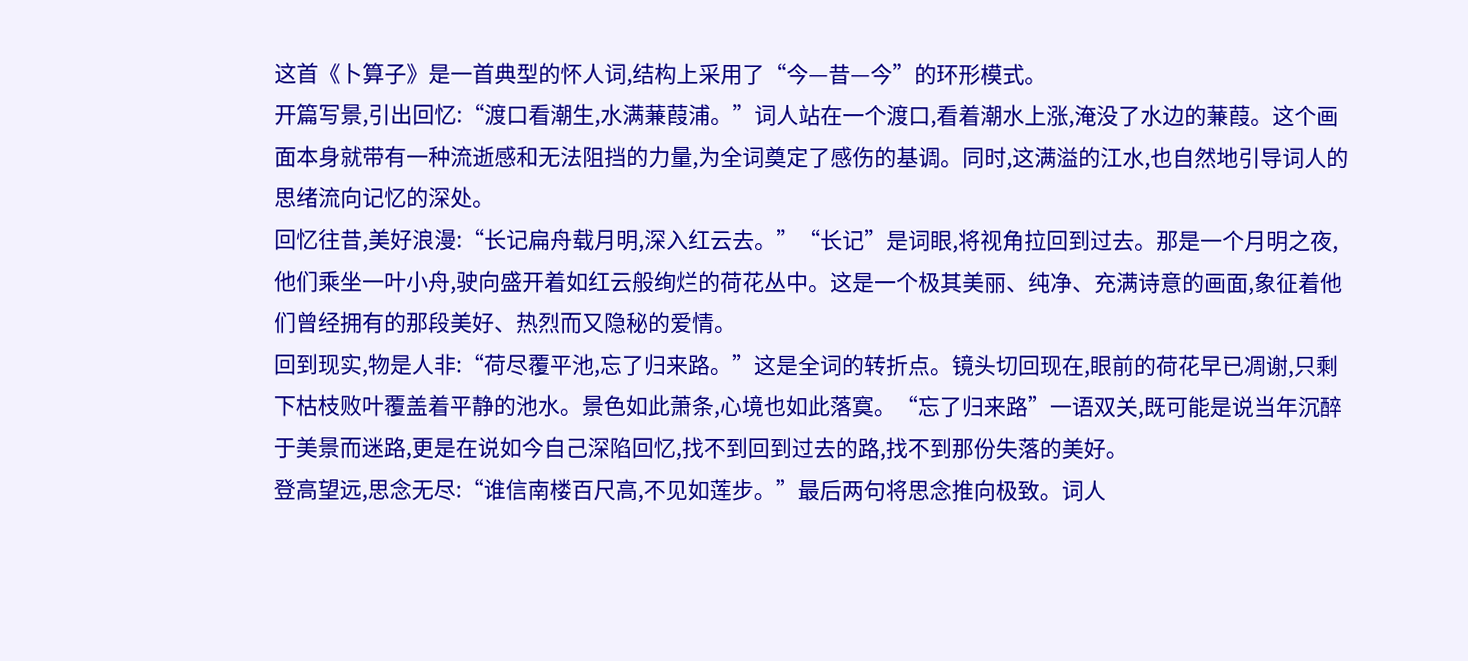这首《卜算子》是一首典型的怀人词,结构上采用了“今—昔—今”的环形模式。
开篇写景,引出回忆:“渡口看潮生,水满蒹葭浦。”词人站在一个渡口,看着潮水上涨,淹没了水边的蒹葭。这个画面本身就带有一种流逝感和无法阻挡的力量,为全词奠定了感伤的基调。同时,这满溢的江水,也自然地引导词人的思绪流向记忆的深处。
回忆往昔,美好浪漫:“长记扁舟载月明,深入红云去。”“长记”是词眼,将视角拉回到过去。那是一个月明之夜,他们乘坐一叶小舟,驶向盛开着如红云般绚烂的荷花丛中。这是一个极其美丽、纯净、充满诗意的画面,象征着他们曾经拥有的那段美好、热烈而又隐秘的爱情。
回到现实,物是人非:“荷尽覆平池,忘了归来路。”这是全词的转折点。镜头切回现在,眼前的荷花早已凋谢,只剩下枯枝败叶覆盖着平静的池水。景色如此萧条,心境也如此落寞。“忘了归来路”一语双关,既可能是说当年沉醉于美景而迷路,更是在说如今自己深陷回忆,找不到回到过去的路,找不到那份失落的美好。
登高望远,思念无尽:“谁信南楼百尺高,不见如莲步。”最后两句将思念推向极致。词人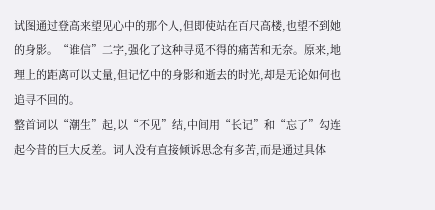试图通过登高来望见心中的那个人,但即使站在百尺高楼,也望不到她的身影。“谁信”二字,强化了这种寻觅不得的痛苦和无奈。原来,地理上的距离可以丈量,但记忆中的身影和逝去的时光,却是无论如何也追寻不回的。
整首词以“潮生”起,以“不见”结,中间用“长记”和“忘了”勾连起今昔的巨大反差。词人没有直接倾诉思念有多苦,而是通过具体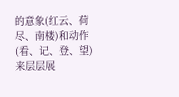的意象(红云、荷尽、南楼)和动作(看、记、登、望)来层层展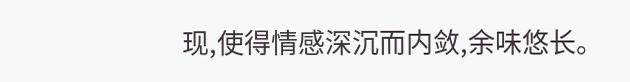现,使得情感深沉而内敛,余味悠长。